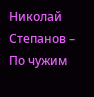Николай Степанов – По чужим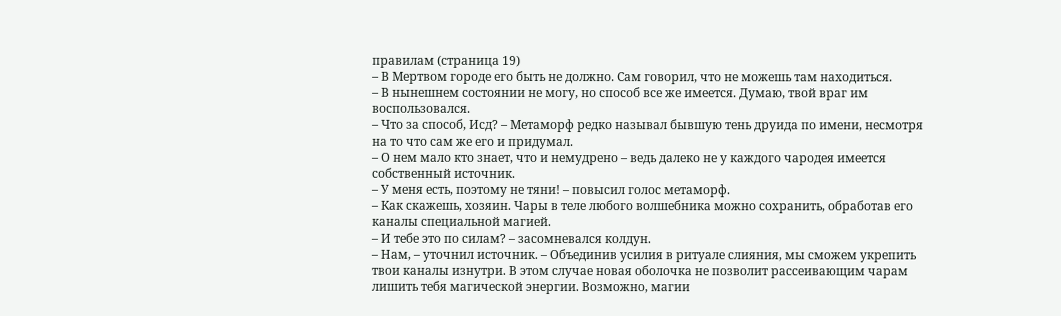правилам (страница 19)
– В Мертвом городе его быть не должно. Сам говорил, что не можешь там находиться.
– В нынешнем состоянии не могу, но способ все же имеется. Думаю, твой враг им воспользовался.
– Что за способ, Исд? – Метаморф редко называл бывшую тень друида по имени, несмотря на то что сам же его и придумал.
– О нем мало кто знает, что и немудрено – ведь далеко не у каждого чародея имеется собственный источник.
– У меня есть, поэтому не тяни! – повысил голос метаморф.
– Как скажешь, хозяин. Чары в теле любого волшебника можно сохранить, обработав его каналы специальной магией.
– И тебе это по силам? – засомневался колдун.
– Нам, – уточнил источник. – Объединив усилия в ритуале слияния, мы сможем укрепить твои каналы изнутри. В этом случае новая оболочка не позволит рассеивающим чарам лишить тебя магической энергии. Возможно, магии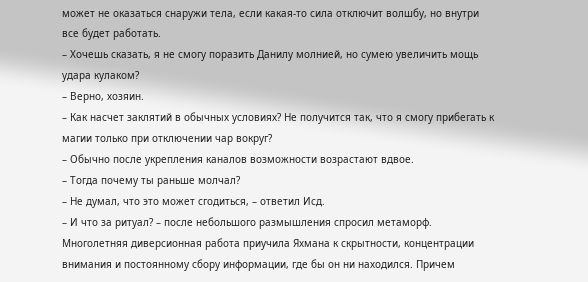может не оказаться снаружи тела, если какая-то сила отключит волшбу, но внутри все будет работать.
– Хочешь сказать, я не смогу поразить Данилу молнией, но сумею увеличить мощь удара кулаком?
– Верно, хозяин.
– Как насчет заклятий в обычных условиях? Не получится так, что я смогу прибегать к магии только при отключении чар вокруг?
– Обычно после укрепления каналов возможности возрастают вдвое.
– Тогда почему ты раньше молчал?
– Не думал, что это может сгодиться, – ответил Исд.
– И что за ритуал? – после небольшого размышления спросил метаморф.
Многолетняя диверсионная работа приучила Яхмана к скрытности, концентрации внимания и постоянному сбору информации, где бы он ни находился. Причем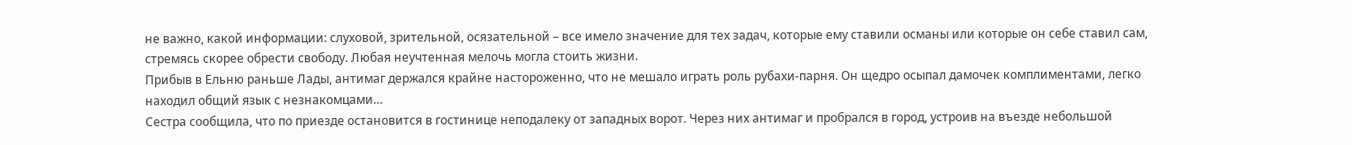не важно, какой информации: слуховой, зрительной, осязательной – все имело значение для тех задач, которые ему ставили османы или которые он себе ставил сам, стремясь скорее обрести свободу. Любая неучтенная мелочь могла стоить жизни.
Прибыв в Ельню раньше Лады, антимаг держался крайне настороженно, что не мешало играть роль рубахи-парня. Он щедро осыпал дамочек комплиментами, легко находил общий язык с незнакомцами…
Сестра сообщила, что по приезде остановится в гостинице неподалеку от западных ворот. Через них антимаг и пробрался в город, устроив на въезде небольшой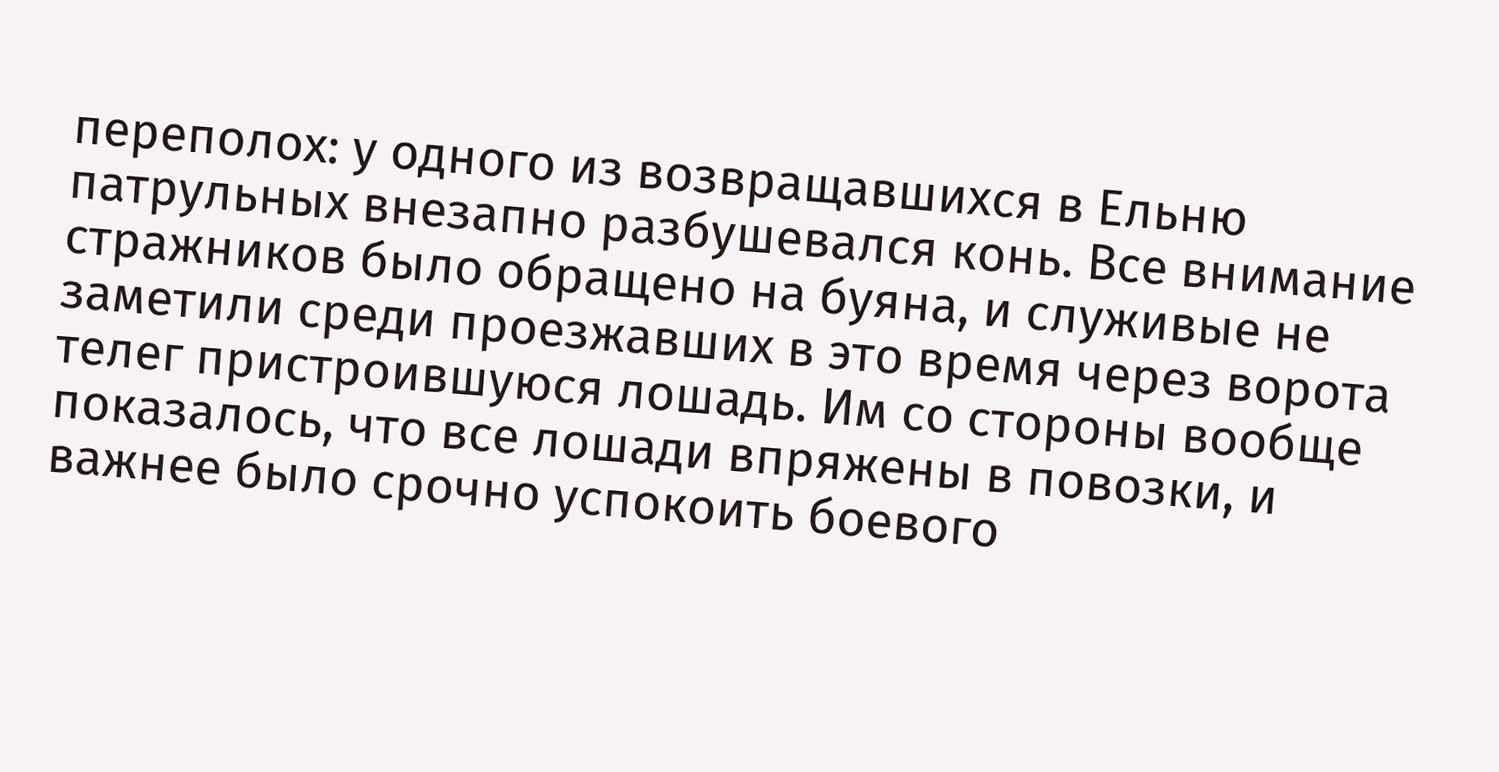переполох: у одного из возвращавшихся в Ельню патрульных внезапно разбушевался конь. Все внимание стражников было обращено на буяна, и служивые не заметили среди проезжавших в это время через ворота телег пристроившуюся лошадь. Им со стороны вообще показалось, что все лошади впряжены в повозки, и важнее было срочно успокоить боевого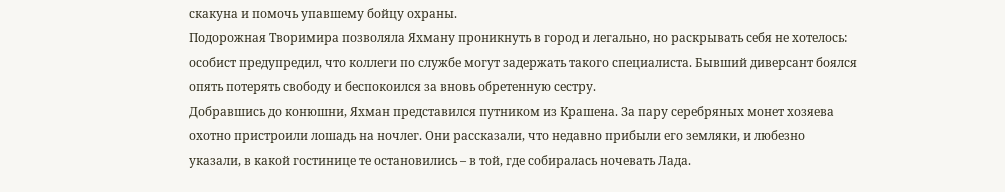скакуна и помочь упавшему бойцу охраны.
Подорожная Творимира позволяла Яхману проникнуть в город и легально, но раскрывать себя не хотелось: особист предупредил, что коллеги по службе могут задержать такого специалиста. Бывший диверсант боялся опять потерять свободу и беспокоился за вновь обретенную сестру.
Добравшись до конюшни, Яхман представился путником из Крашена. За пару серебряных монет хозяева охотно пристроили лошадь на ночлег. Они рассказали, что недавно прибыли его земляки, и любезно указали, в какой гостинице те остановились – в той, где собиралась ночевать Лада.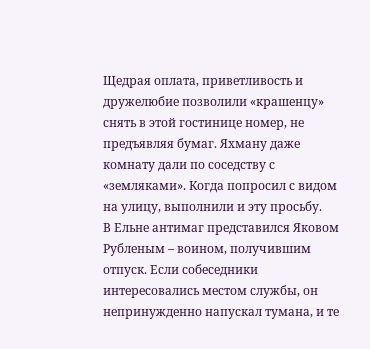Щедрая оплата, приветливость и дружелюбие позволили «крашенцу» снять в этой гостинице номер, не предъявляя бумаг. Яхману даже комнату дали по соседству с «земляками». Когда попросил с видом на улицу, выполнили и эту просьбу.
В Ельне антимаг представился Яковом Рубленым – воином, получившим отпуск. Если собеседники интересовались местом службы, он непринужденно напускал тумана, и те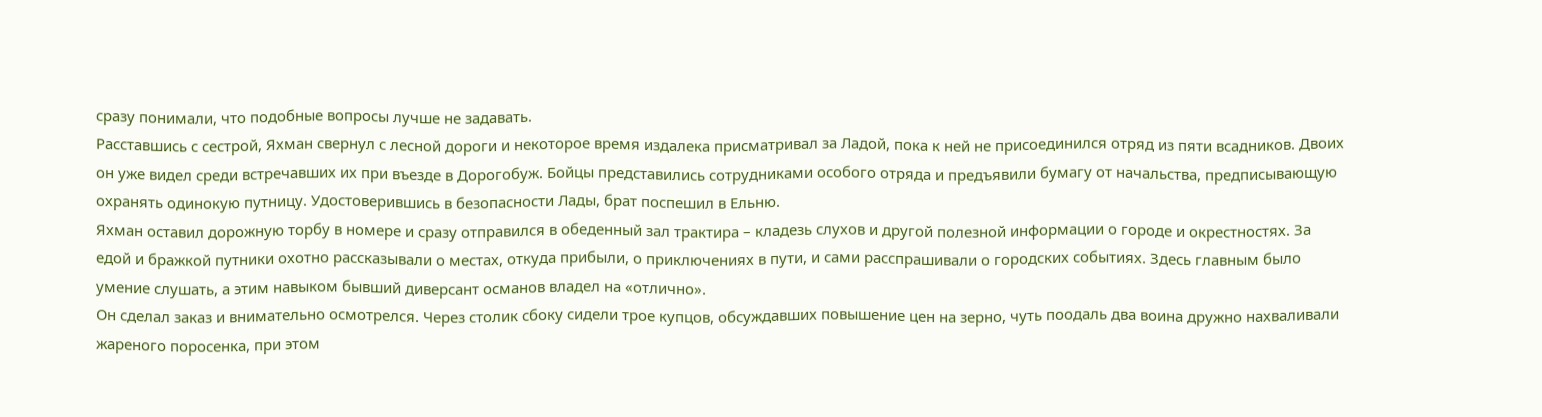сразу понимали, что подобные вопросы лучше не задавать.
Расставшись с сестрой, Яхман свернул с лесной дороги и некоторое время издалека присматривал за Ладой, пока к ней не присоединился отряд из пяти всадников. Двоих он уже видел среди встречавших их при въезде в Дорогобуж. Бойцы представились сотрудниками особого отряда и предъявили бумагу от начальства, предписывающую охранять одинокую путницу. Удостоверившись в безопасности Лады, брат поспешил в Ельню.
Яхман оставил дорожную торбу в номере и сразу отправился в обеденный зал трактира – кладезь слухов и другой полезной информации о городе и окрестностях. За едой и бражкой путники охотно рассказывали о местах, откуда прибыли, о приключениях в пути, и сами расспрашивали о городских событиях. Здесь главным было умение слушать, а этим навыком бывший диверсант османов владел на «отлично».
Он сделал заказ и внимательно осмотрелся. Через столик сбоку сидели трое купцов, обсуждавших повышение цен на зерно, чуть поодаль два воина дружно нахваливали жареного поросенка, при этом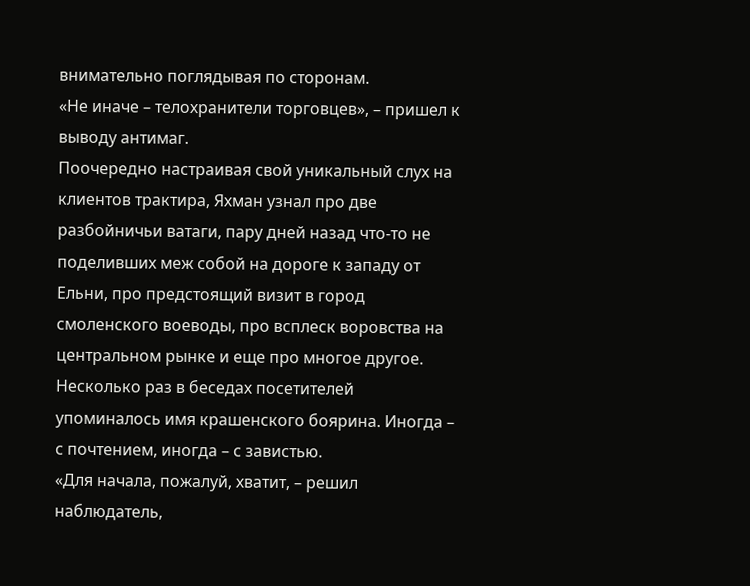внимательно поглядывая по сторонам.
«Не иначе – телохранители торговцев», – пришел к выводу антимаг.
Поочередно настраивая свой уникальный слух на клиентов трактира, Яхман узнал про две разбойничьи ватаги, пару дней назад что-то не поделивших меж собой на дороге к западу от Ельни, про предстоящий визит в город смоленского воеводы, про всплеск воровства на центральном рынке и еще про многое другое. Несколько раз в беседах посетителей упоминалось имя крашенского боярина. Иногда – с почтением, иногда – с завистью.
«Для начала, пожалуй, хватит, – решил наблюдатель,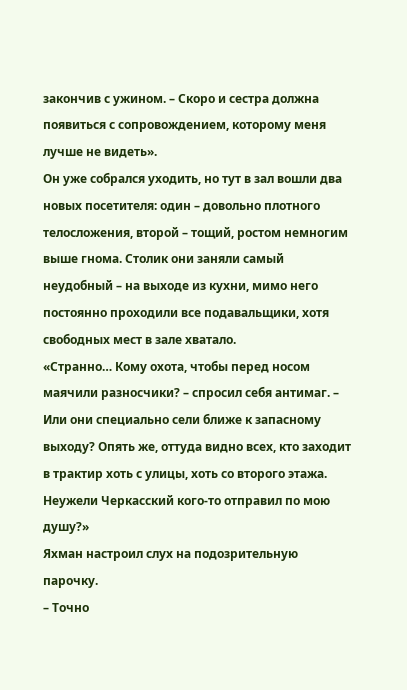закончив с ужином. – Скоро и сестра должна появиться с сопровождением, которому меня лучше не видеть».
Он уже собрался уходить, но тут в зал вошли два новых посетителя: один – довольно плотного телосложения, второй – тощий, ростом немногим выше гнома. Столик они заняли самый неудобный – на выходе из кухни, мимо него постоянно проходили все подавальщики, хотя свободных мест в зале хватало.
«Странно… Кому охота, чтобы перед носом маячили разносчики? – спросил себя антимаг. – Или они специально сели ближе к запасному выходу? Опять же, оттуда видно всех, кто заходит в трактир хоть с улицы, хоть со второго этажа. Неужели Черкасский кого-то отправил по мою душу?»
Яхман настроил слух на подозрительную парочку.
– Точно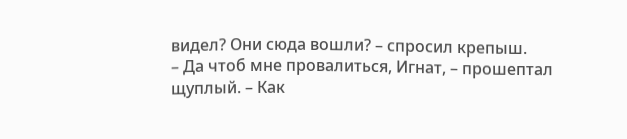видел? Они сюда вошли? – спросил крепыш.
– Да чтоб мне провалиться, Игнат, – прошептал щуплый. – Как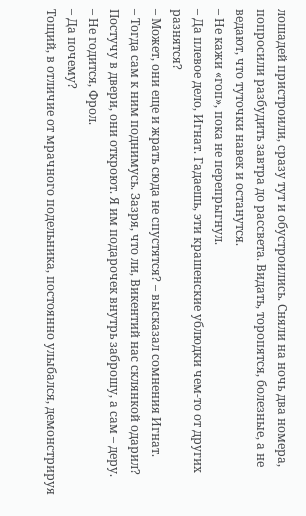лошадей пристроили, сразу тут и обустроились. Сняли на ночь два номера, попросили разбудить завтра до рассвета. Видать, торопятся, болезные, а не ведают, что туточки навек и останутся.
– Не кажи «гоп», пока не перепрыгнул.
– Да плевое дело, Игнат. Гадаешь, эти крашенские ублюдки чем-то от других разнятся?
– Может, они еще и жрать сюда не спустятся? – высказал сомнения Игнат.
– Тогда сам к ним поднимусь. Зазря, что ли, Викентий нас склянкой одарил? Постучу в двери, они откроют. Я им подарочек внутрь заброшу, а сам – деру.
– Не годится, Фрол.
– Да почему?
Тощий, в отличие от мрачного подельника, постоянно улыбался, демонстрируя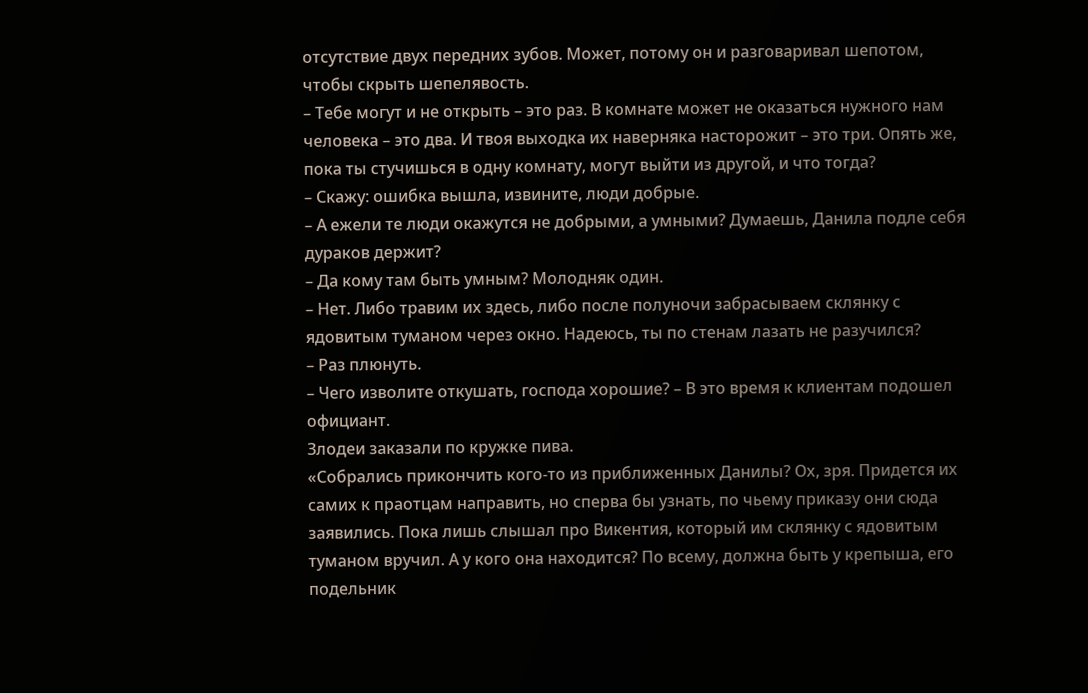отсутствие двух передних зубов. Может, потому он и разговаривал шепотом, чтобы скрыть шепелявость.
– Тебе могут и не открыть – это раз. В комнате может не оказаться нужного нам человека – это два. И твоя выходка их наверняка насторожит – это три. Опять же, пока ты стучишься в одну комнату, могут выйти из другой, и что тогда?
– Скажу: ошибка вышла, извините, люди добрые.
– А ежели те люди окажутся не добрыми, а умными? Думаешь, Данила подле себя дураков держит?
– Да кому там быть умным? Молодняк один.
– Нет. Либо травим их здесь, либо после полуночи забрасываем склянку с ядовитым туманом через окно. Надеюсь, ты по стенам лазать не разучился?
– Раз плюнуть.
– Чего изволите откушать, господа хорошие? – В это время к клиентам подошел официант.
Злодеи заказали по кружке пива.
«Собрались прикончить кого-то из приближенных Данилы? Ох, зря. Придется их самих к праотцам направить, но сперва бы узнать, по чьему приказу они сюда заявились. Пока лишь слышал про Викентия, который им склянку с ядовитым туманом вручил. А у кого она находится? По всему, должна быть у крепыша, его подельник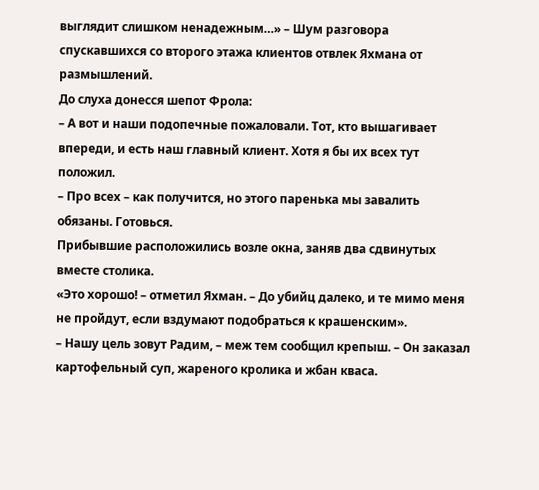выглядит слишком ненадежным…» – Шум разговора спускавшихся со второго этажа клиентов отвлек Яхмана от размышлений.
До слуха донесся шепот Фрола:
– А вот и наши подопечные пожаловали. Тот, кто вышагивает впереди, и есть наш главный клиент. Хотя я бы их всех тут положил.
– Про всех – как получится, но этого паренька мы завалить обязаны. Готовься.
Прибывшие расположились возле окна, заняв два сдвинутых вместе столика.
«Это хорошо! – отметил Яхман. – До убийц далеко, и те мимо меня не пройдут, если вздумают подобраться к крашенским».
– Нашу цель зовут Радим, – меж тем сообщил крепыш. – Он заказал картофельный суп, жареного кролика и жбан кваса.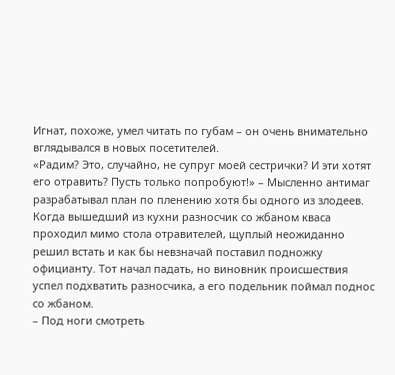Игнат, похоже, умел читать по губам – он очень внимательно вглядывался в новых посетителей.
«Радим? Это, случайно, не супруг моей сестрички? И эти хотят его отравить? Пусть только попробуют!» – Мысленно антимаг разрабатывал план по пленению хотя бы одного из злодеев.
Когда вышедший из кухни разносчик со жбаном кваса проходил мимо стола отравителей, щуплый неожиданно решил встать и как бы невзначай поставил подножку официанту. Тот начал падать, но виновник происшествия успел подхватить разносчика, а его подельник поймал поднос со жбаном.
– Под ноги смотреть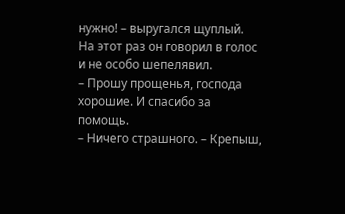нужно! – выругался щуплый.
На этот раз он говорил в голос и не особо шепелявил.
– Прошу прощенья, господа хорошие. И спасибо за помощь.
– Ничего страшного. – Крепыш,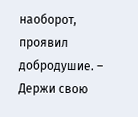наоборот, проявил добродушие. – Держи свою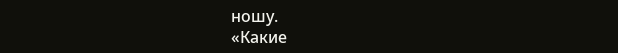ношу.
«Какие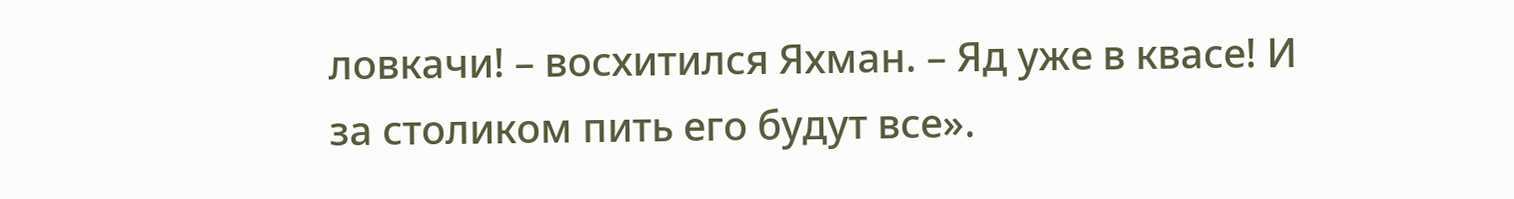ловкачи! – восхитился Яхман. – Яд уже в квасе! И за столиком пить его будут все».